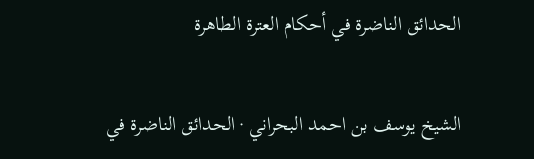الحدائق الناضرة في أحكام العترة الطاهرة

الشيخ يوسف بن احمد البحراني · الحدائق الناضرة في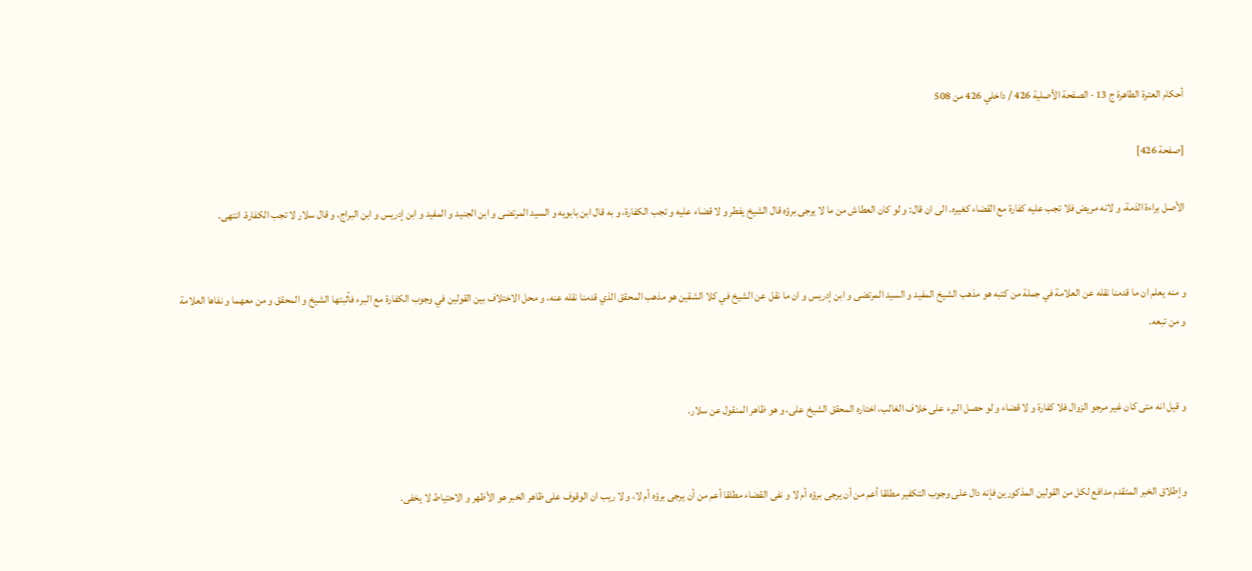أحكام العترة الطاهرة ج 13 · الصفحة الأصلية 426 / داخلي 426 من 508

[صفحة 426]

الأصل براءة الذمة، و لانه مريض فلا تجب عليه كفارة مع القضاء كغيره. الى ان قال: و لو كان العطاش من ما لا يرجى برؤه قال الشيخ يفطر و لا قضاء عليه و تجب الكفارة، و به قال ابن بابويه و السيد المرتضى و ابن الجنيد و المفيد و ابن إدريس و ابن البراج، و قال سلار لا تجب الكفارة. انتهى.


و منه يعلم ان ما قدمنا نقله عن العلامة في جملة من كتبه هو مذهب الشيخ المفيد و السيد المرتضى و ابن إدريس و ان ما نقل عن الشيخ في كلا الشقين هو مذهب المحقق الذي قدمنا نقله عنه، و محل الاختلاف بين القولين في وجوب الكفارة مع البرء فأثبتها الشيخ و المحقق و من معهما و نفاها العلامة و من تبعه.


و قيل انه متى كان غير مرجو الزوال فلا كفارة و لا قضاء و لو حصل البرء على خلاف الغالب، اختاره المحقق الشيخ على، و هو ظاهر المنقول عن سلار.


و إطلاق الخبر المتقدم مدافع لكل من القولين المذكورين فإنه دال على وجوب التكفير مطلقا أعم من أن يرجى برؤه أم لا و نفى القضاء مطلقا أعم من أن يرجى برؤه أم لا، و لا ريب ان الوقوف على ظاهر الخبر هو الأظهر و الاحتياط لا يخفى.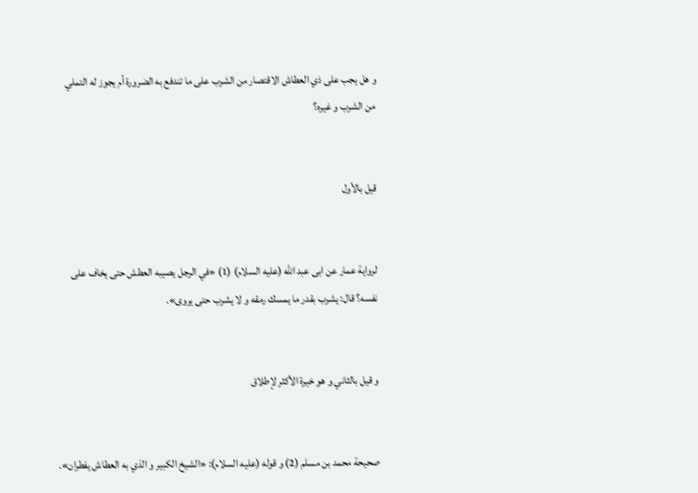و هل يجب على ذي العطاش الاقتصار من الشرب على ما تندفع به الضرورة أم يجوز له التملي من الشرب و غيره؟


قيل بالأول


لرواية عمار عن ابى عبد الله (عليه السلام) (1) «في الرجل يصيبه العطش حتى يخاف على نفسه؟ قال: يشرب بقدر ما يمسك رمقه و لا يشرب حتى يروى».


و قيل بالثاني و هو خيرة الأكثر لإطلاق


صحيحة محمد بن مسلم (2) و قوله (عليه السلام): «الشيخ الكبير و الذي به العطاش يفطران».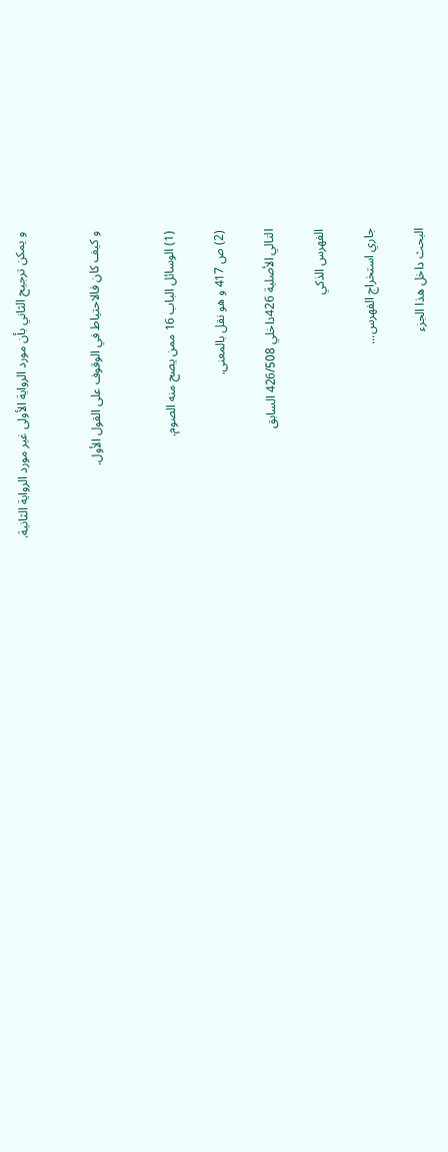و يمكن ترجيح الثاني بأن مورد الرواية الأولى غير مورد الرواية الثانية.


و كيف كان فالاحتياط في الوقوف على القول الأول.


(1) الوسائل الباب 16 ممن يصح منه الصوم.

(2) ص 417 و هو نقل بالمعنى.

التالي الأصلية 426داخلي 426/508 السابق

الفهرس الذكي

جاري استخراج الفهرس...

البحث داخل هذا الجزء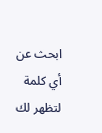ابحث عن أي كلمة لتظهر لك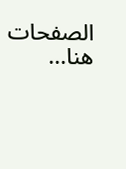الصفحات هنا...